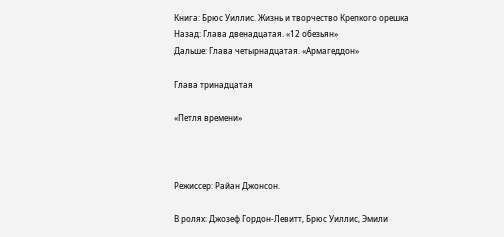Книга: Брюс Уиллис. Жизнь и творчество Крепкого орешка
Назад: Глава двенадцатая. «12 обезьян»
Дальше: Глава четырнадцатая. «Армагеддон»

Глава тринадцатая

«Петля времени»



Режиссер: Райан Джонсон.

В ролях: Джозеф Гордон-Левитт, Брюс Уиллис, Эмили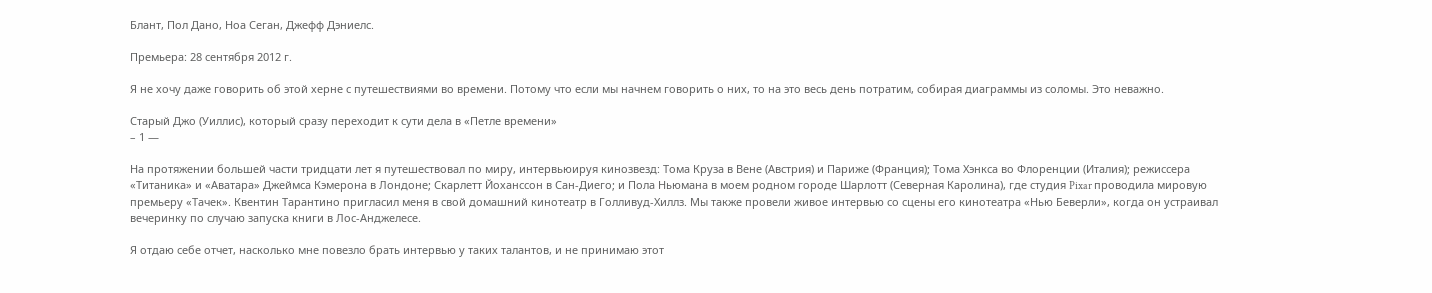Блант, Пол Дано, Ноа Сеган, Джефф Дэниелс.

Премьера: 28 сентября 2012 г.

Я не хочу даже говорить об этой херне с путешествиями во времени. Потому что если мы начнем говорить о них, то на это весь день потратим, собирая диаграммы из соломы. Это неважно.

Старый Джо (Уиллис), который сразу переходит к сути дела в «Петле времени»
– 1 —

На протяжении большей части тридцати лет я путешествовал по миру, интервьюируя кинозвезд: Тома Круза в Вене (Австрия) и Париже (Франция); Тома Хэнкса во Флоренции (Италия); режиссера «Титаника» и «Аватара» Джеймса Кэмерона в Лондоне; Скарлетт Йоханссон в Сан-Диего; и Пола Ньюмана в моем родном городе Шарлотт (Северная Каролина), где студия Pixar проводила мировую премьеру «Тачек». Квентин Тарантино пригласил меня в свой домашний кинотеатр в Голливуд-Хиллз. Мы также провели живое интервью со сцены его кинотеатра «Нью Беверли», когда он устраивал вечеринку по случаю запуска книги в Лос-Анджелесе.

Я отдаю себе отчет, насколько мне повезло брать интервью у таких талантов, и не принимаю этот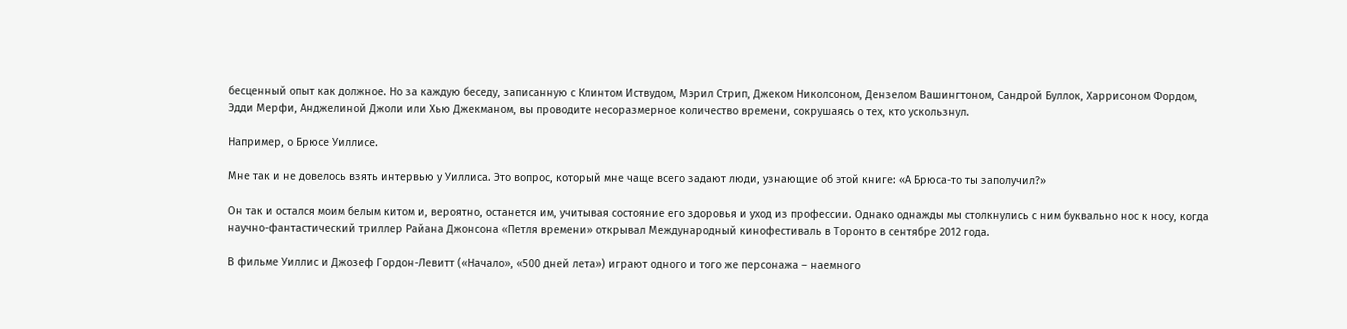бесценный опыт как должное. Но за каждую беседу, записанную с Клинтом Иствудом, Мэрил Стрип, Джеком Николсоном, Дензелом Вашингтоном, Сандрой Буллок, Харрисоном Фордом, Эдди Мерфи, Анджелиной Джоли или Хью Джекманом, вы проводите несоразмерное количество времени, сокрушаясь о тех, кто ускользнул.

Например, о Брюсе Уиллисе.

Мне так и не довелось взять интервью у Уиллиса. Это вопрос, который мне чаще всего задают люди, узнающие об этой книге: «А Брюса-то ты заполучил?»

Он так и остался моим белым китом и, вероятно, останется им, учитывая состояние его здоровья и уход из профессии. Однако однажды мы столкнулись с ним буквально нос к носу, когда научно-фантастический триллер Райана Джонсона «Петля времени» открывал Международный кинофестиваль в Торонто в сентябре 2012 года.

В фильме Уиллис и Джозеф Гордон-Левитт («Начало», «500 дней лета») играют одного и того же персонажа – наемного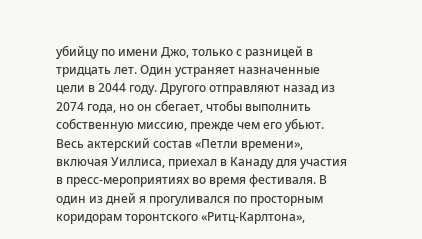убийцу по имени Джо, только с разницей в тридцать лет. Один устраняет назначенные цели в 2044 году. Другого отправляют назад из 2074 года, но он сбегает, чтобы выполнить собственную миссию, прежде чем его убьют. Весь актерский состав «Петли времени», включая Уиллиса, приехал в Канаду для участия в пресс-мероприятиях во время фестиваля. В один из дней я прогуливался по просторным коридорам торонтского «Ритц-Карлтона»,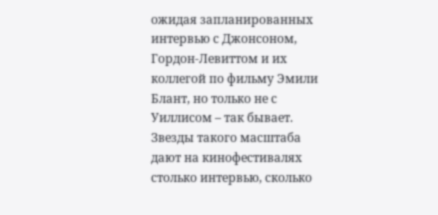ожидая запланированных интервью с Джонсоном, Гордон-Левиттом и их коллегой по фильму Эмили Блант, но только не с Уиллисом – так бывает. Звезды такого масштаба дают на кинофестивалях столько интервью, сколько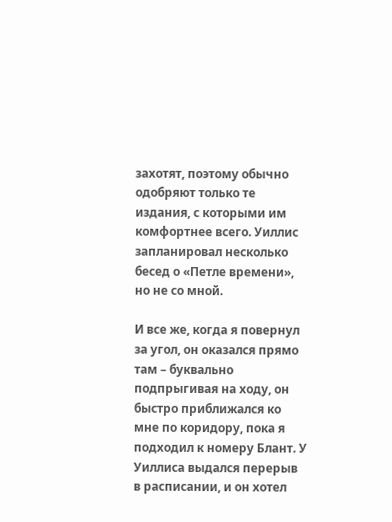захотят, поэтому обычно одобряют только те издания, с которыми им комфортнее всего. Уиллис запланировал несколько бесед о «Петле времени», но не со мной.

И все же, когда я повернул за угол, он оказался прямо там – буквально подпрыгивая на ходу, он быстро приближался ко мне по коридору, пока я подходил к номеру Блант. У Уиллиса выдался перерыв в расписании, и он хотел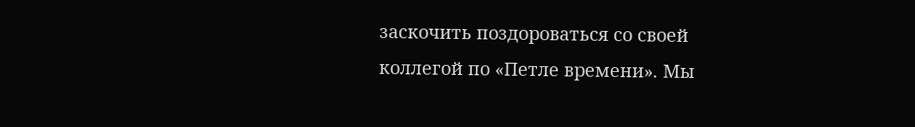заскочить поздороваться со своей коллегой по «Петле времени». Мы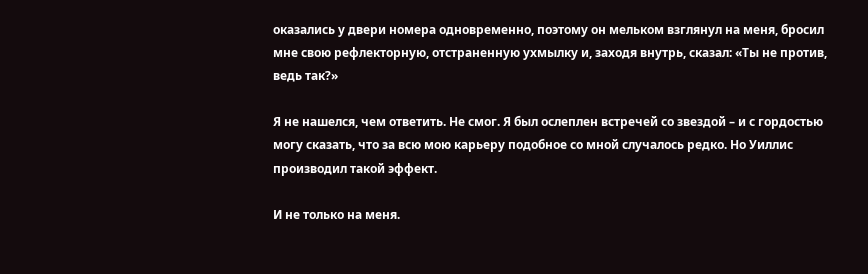оказались у двери номера одновременно, поэтому он мельком взглянул на меня, бросил мне свою рефлекторную, отстраненную ухмылку и, заходя внутрь, сказал: «Ты не против, ведь так?»

Я не нашелся, чем ответить. Не смог. Я был ослеплен встречей со звездой – и с гордостью могу сказать, что за всю мою карьеру подобное со мной случалось редко. Но Уиллис производил такой эффект.

И не только на меня.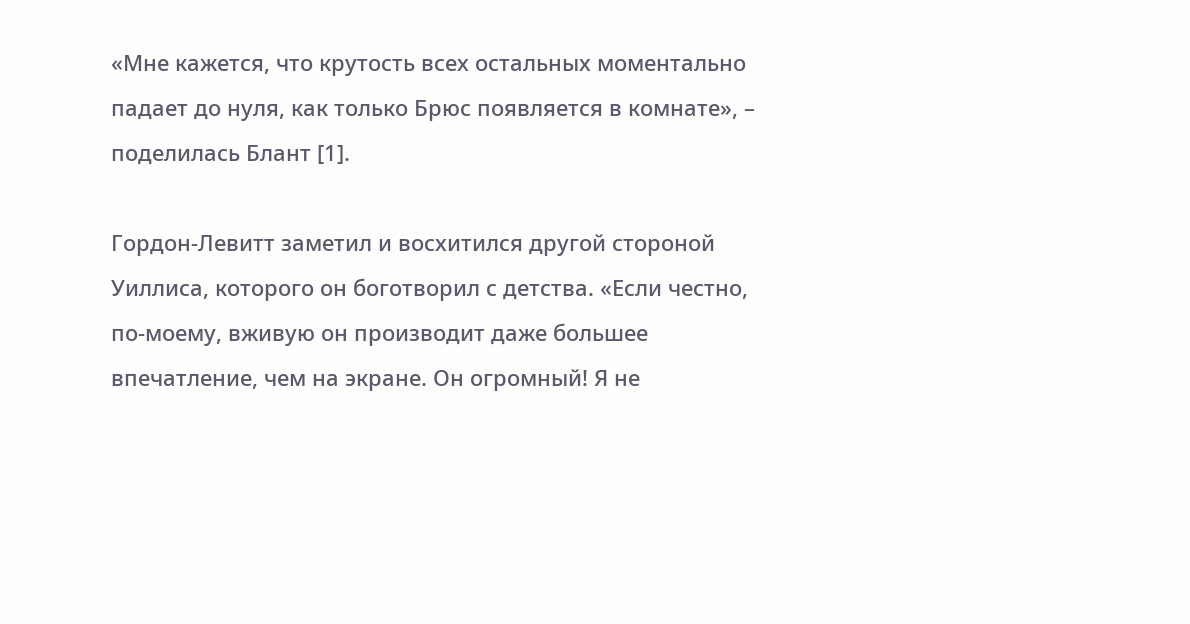«Мне кажется, что крутость всех остальных моментально падает до нуля, как только Брюс появляется в комнате», – поделилась Блант [1].

Гордон-Левитт заметил и восхитился другой стороной Уиллиса, которого он боготворил с детства. «Если честно, по-моему, вживую он производит даже большее впечатление, чем на экране. Он огромный! Я не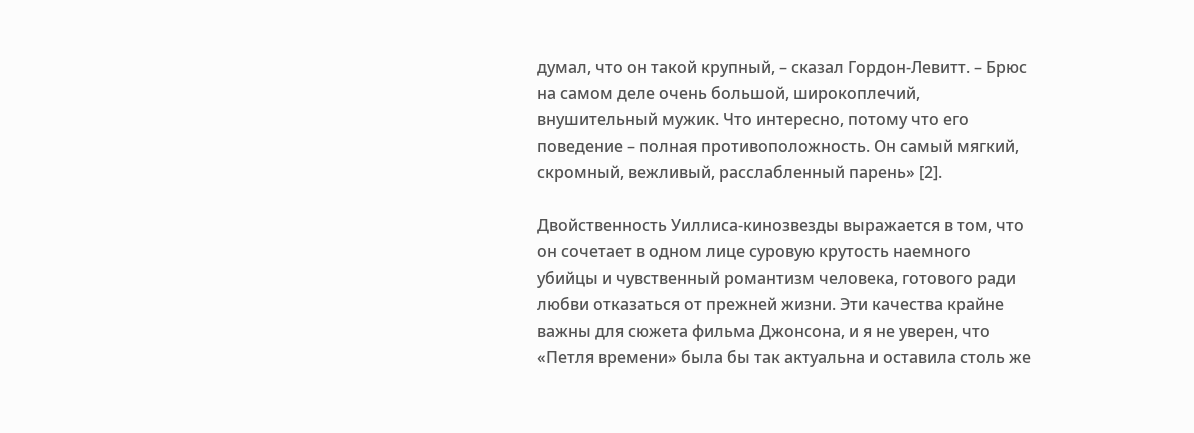думал, что он такой крупный, – сказал Гордон-Левитт. – Брюс на самом деле очень большой, широкоплечий, внушительный мужик. Что интересно, потому что его поведение – полная противоположность. Он самый мягкий, скромный, вежливый, расслабленный парень» [2].

Двойственность Уиллиса-кинозвезды выражается в том, что он сочетает в одном лице суровую крутость наемного убийцы и чувственный романтизм человека, готового ради любви отказаться от прежней жизни. Эти качества крайне важны для сюжета фильма Джонсона, и я не уверен, что «Петля времени» была бы так актуальна и оставила столь же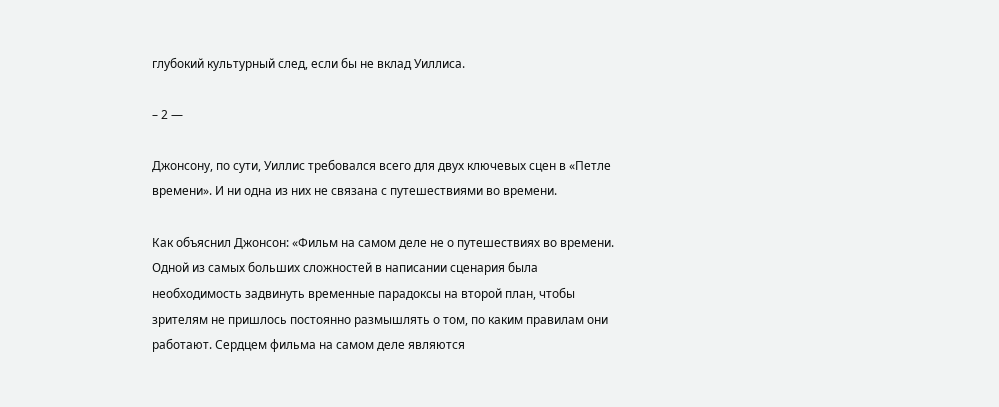глубокий культурный след, если бы не вклад Уиллиса.

– 2 —

Джонсону, по сути, Уиллис требовался всего для двух ключевых сцен в «Петле времени». И ни одна из них не связана с путешествиями во времени.

Как объяснил Джонсон: «Фильм на самом деле не о путешествиях во времени. Одной из самых больших сложностей в написании сценария была необходимость задвинуть временные парадоксы на второй план, чтобы зрителям не пришлось постоянно размышлять о том, по каким правилам они работают. Сердцем фильма на самом деле являются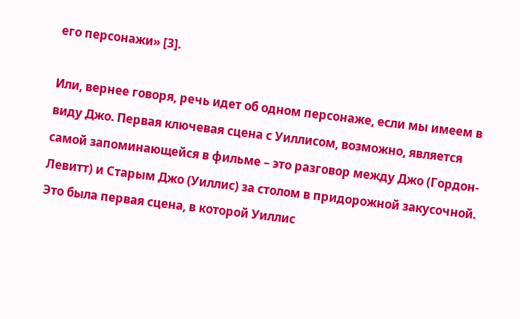его персонажи» [3].

Или, вернее говоря, речь идет об одном персонаже, если мы имеем в виду Джо. Первая ключевая сцена с Уиллисом, возможно, является самой запоминающейся в фильме – это разговор между Джо (Гордон-Левитт) и Старым Джо (Уиллис) за столом в придорожной закусочной. Это была первая сцена, в которой Уиллис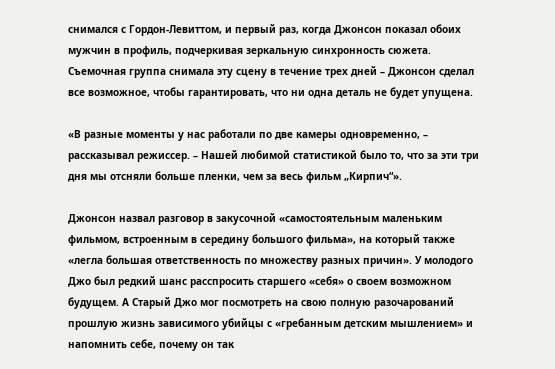снимался с Гордон-Левиттом, и первый раз, когда Джонсон показал обоих мужчин в профиль, подчеркивая зеркальную синхронность сюжета. Съемочная группа снимала эту сцену в течение трех дней – Джонсон сделал все возможное, чтобы гарантировать, что ни одна деталь не будет упущена.

«В разные моменты у нас работали по две камеры одновременно, – рассказывал режиссер. – Нашей любимой статистикой было то, что за эти три дня мы отсняли больше пленки, чем за весь фильм „Кирпич“».

Джонсон назвал разговор в закусочной «самостоятельным маленьким фильмом, встроенным в середину большого фильма», на который также «легла большая ответственность по множеству разных причин». У молодого Джо был редкий шанс расспросить старшего «себя» о своем возможном будущем. А Старый Джо мог посмотреть на свою полную разочарований прошлую жизнь зависимого убийцы с «гребанным детским мышлением» и напомнить себе, почему он так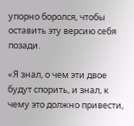упорно боролся, чтобы оставить эту версию себя позади.

«Я знал, о чем эти двое будут спорить, и знал, к чему это должно привести,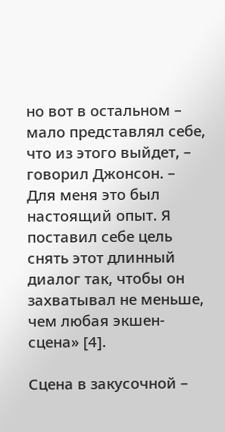но вот в остальном – мало представлял себе, что из этого выйдет, – говорил Джонсон. – Для меня это был настоящий опыт. Я поставил себе цель снять этот длинный диалог так, чтобы он захватывал не меньше, чем любая экшен-сцена» [4].

Сцена в закусочной –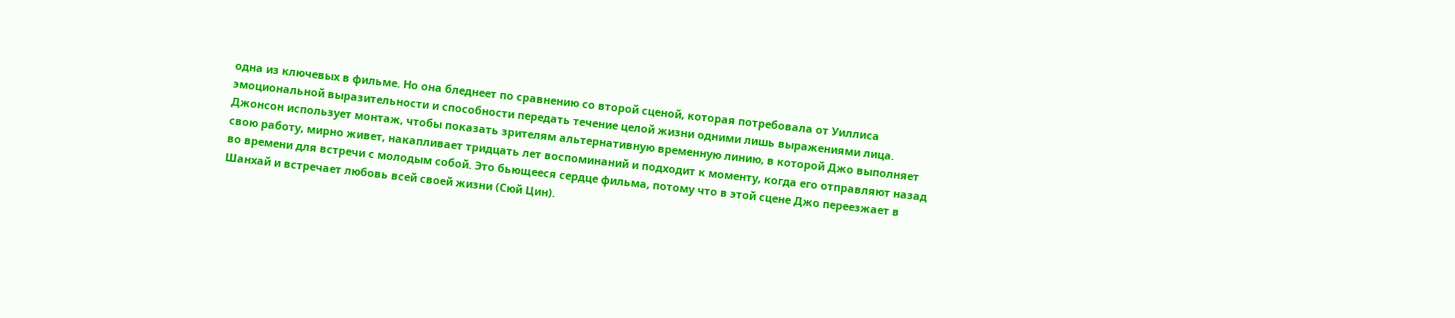одна из ключевых в фильме. Но она бледнеет по сравнению со второй сценой, которая потребовала от Уиллиса эмоциональной выразительности и способности передать течение целой жизни одними лишь выражениями лица. Джонсон использует монтаж, чтобы показать зрителям альтернативную временную линию, в которой Джо выполняет свою работу, мирно живет, накапливает тридцать лет воспоминаний и подходит к моменту, когда его отправляют назад во времени для встречи с молодым собой. Это бьющееся сердце фильма, потому что в этой сцене Джо переезжает в Шанхай и встречает любовь всей своей жизни (Сюй Цин).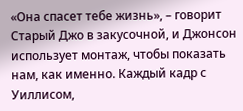«Она спасет тебе жизнь», – говорит Старый Джо в закусочной, и Джонсон использует монтаж, чтобы показать нам, как именно. Каждый кадр с Уиллисом,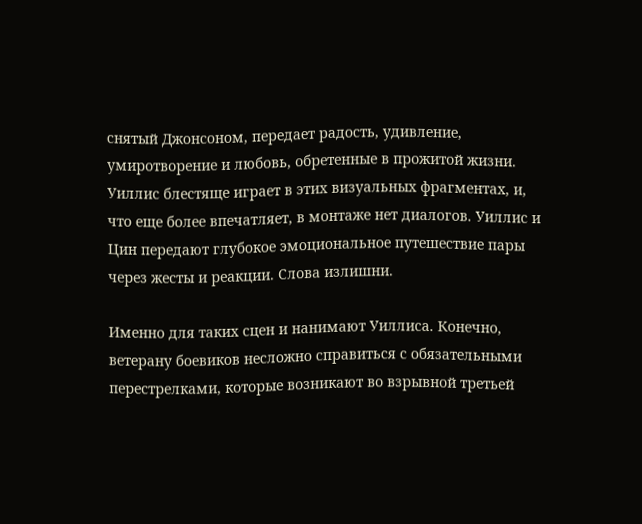снятый Джонсоном, передает радость, удивление, умиротворение и любовь, обретенные в прожитой жизни. Уиллис блестяще играет в этих визуальных фрагментах, и, что еще более впечатляет, в монтаже нет диалогов. Уиллис и Цин передают глубокое эмоциональное путешествие пары через жесты и реакции. Слова излишни.

Именно для таких сцен и нанимают Уиллиса. Конечно, ветерану боевиков несложно справиться с обязательными перестрелками, которые возникают во взрывной третьей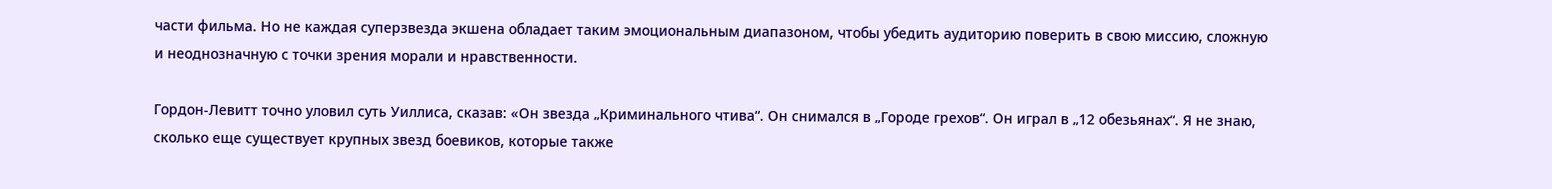части фильма. Но не каждая суперзвезда экшена обладает таким эмоциональным диапазоном, чтобы убедить аудиторию поверить в свою миссию, сложную и неоднозначную с точки зрения морали и нравственности.

Гордон-Левитт точно уловил суть Уиллиса, сказав: «Он звезда „Криминального чтива“. Он снимался в „Городе грехов“. Он играл в „12 обезьянах“. Я не знаю, сколько еще существует крупных звезд боевиков, которые также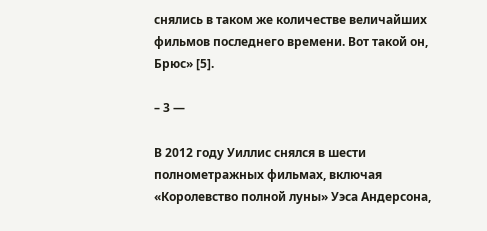снялись в таком же количестве величайших фильмов последнего времени. Вот такой он, Брюс» [5].

– 3 —

В 2012 году Уиллис снялся в шести полнометражных фильмах, включая «Королевство полной луны» Уэса Андерсона,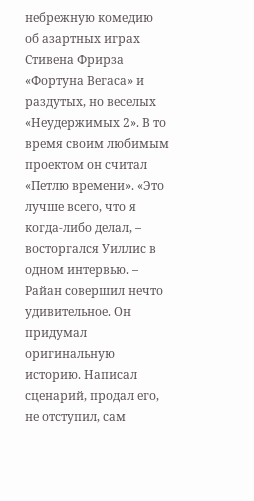небрежную комедию об азартных играх Стивена Фрирза «Фортуна Вегаса» и раздутых, но веселых «Неудержимых 2». В то время своим любимым проектом он считал «Петлю времени». «Это лучше всего, что я когда-либо делал, – восторгался Уиллис в одном интервью. – Райан совершил нечто удивительное. Он придумал оригинальную историю. Написал сценарий, продал его, не отступил, сам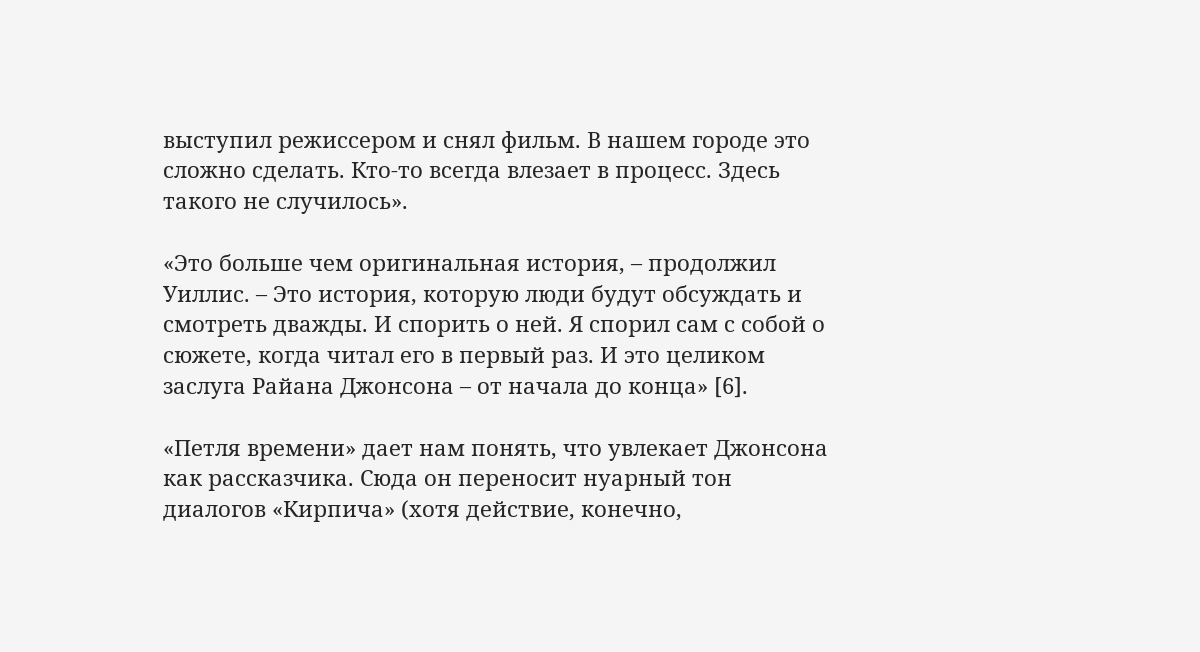выступил режиссером и снял фильм. В нашем городе это сложно сделать. Кто-то всегда влезает в процесс. Здесь такого не случилось».

«Это больше чем оригинальная история, – продолжил Уиллис. – Это история, которую люди будут обсуждать и смотреть дважды. И спорить о ней. Я спорил сам с собой о сюжете, когда читал его в первый раз. И это целиком заслуга Райана Джонсона – от начала до конца» [6].

«Петля времени» дает нам понять, что увлекает Джонсона как рассказчика. Сюда он переносит нуарный тон диалогов «Кирпича» (хотя действие, конечно,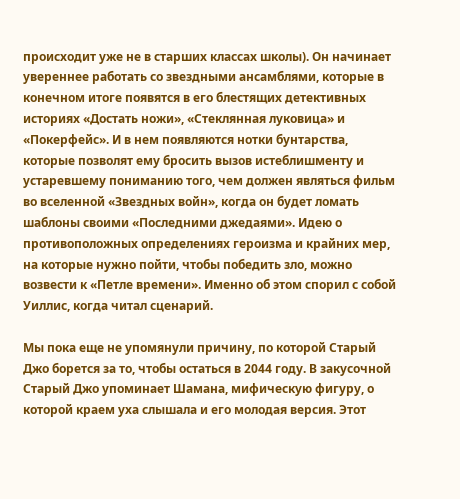происходит уже не в старших классах школы). Он начинает увереннее работать со звездными ансамблями, которые в конечном итоге появятся в его блестящих детективных историях «Достать ножи», «Стеклянная луковица» и «Покерфейс». И в нем появляются нотки бунтарства, которые позволят ему бросить вызов истеблишменту и устаревшему пониманию того, чем должен являться фильм во вселенной «Звездных войн», когда он будет ломать шаблоны своими «Последними джедаями». Идею о противоположных определениях героизма и крайних мер, на которые нужно пойти, чтобы победить зло, можно возвести к «Петле времени». Именно об этом спорил с собой Уиллис, когда читал сценарий.

Мы пока еще не упомянули причину, по которой Старый Джо борется за то, чтобы остаться в 2044 году. В закусочной Старый Джо упоминает Шамана, мифическую фигуру, о которой краем уха слышала и его молодая версия. Этот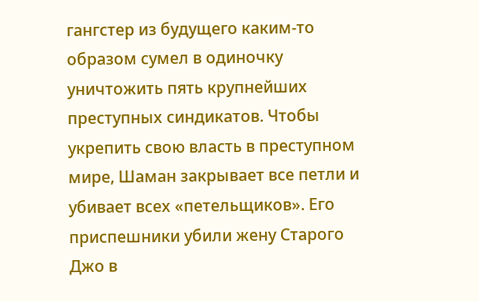гангстер из будущего каким-то образом сумел в одиночку уничтожить пять крупнейших преступных синдикатов. Чтобы укрепить свою власть в преступном мире, Шаман закрывает все петли и убивает всех «петельщиков». Его приспешники убили жену Старого Джо в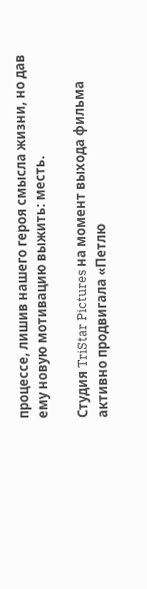процессе, лишив нашего героя смысла жизни, но дав ему новую мотивацию выжить: месть.

Студия TriStar Pictures на момент выхода фильма активно продвигала «Петлю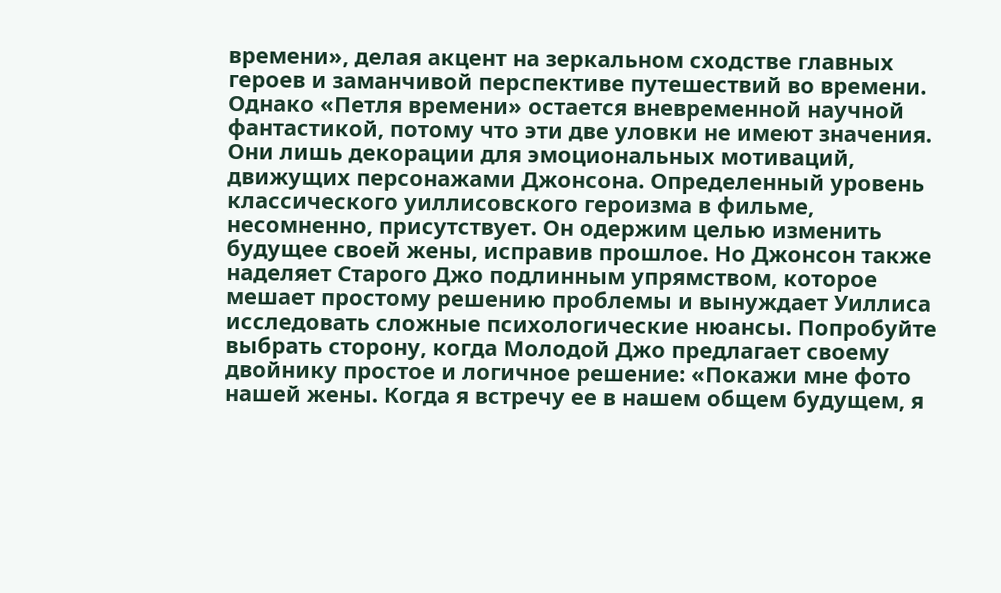времени», делая акцент на зеркальном сходстве главных героев и заманчивой перспективе путешествий во времени. Однако «Петля времени» остается вневременной научной фантастикой, потому что эти две уловки не имеют значения. Они лишь декорации для эмоциональных мотиваций, движущих персонажами Джонсона. Определенный уровень классического уиллисовского героизма в фильме, несомненно, присутствует. Он одержим целью изменить будущее своей жены, исправив прошлое. Но Джонсон также наделяет Старого Джо подлинным упрямством, которое мешает простому решению проблемы и вынуждает Уиллиса исследовать сложные психологические нюансы. Попробуйте выбрать сторону, когда Молодой Джо предлагает своему двойнику простое и логичное решение: «Покажи мне фото нашей жены. Когда я встречу ее в нашем общем будущем, я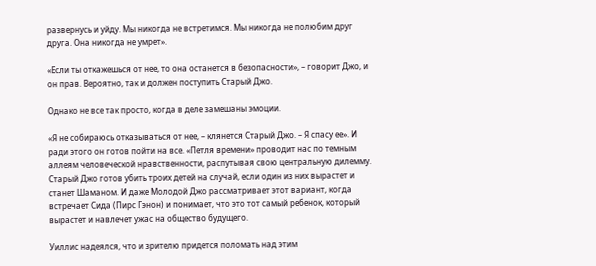развернусь и уйду. Мы никогда не встретимся. Мы никогда не полюбим друг друга. Она никогда не умрет».

«Если ты откажешься от нее, то она останется в безопасности», – говорит Джо, и он прав. Вероятно, так и должен поступить Старый Джо.

Однако не все так просто, когда в деле замешаны эмоции.

«Я не собираюсь отказываться от нее, – клянется Старый Джо. – Я спасу ее». И ради этого он готов пойти на все. «Петля времени» проводит нас по темным аллеям человеческой нравственности, распутывая свою центральную дилемму. Старый Джо готов убить троих детей на случай, если один из них вырастет и станет Шаманом. И даже Молодой Джо рассматривает этот вариант, когда встречает Сида (Пирс Гэнон) и понимает, что это тот самый ребенок, который вырастет и навлечет ужас на общество будущего.

Уиллис надеялся, что и зрителю придется поломать над этим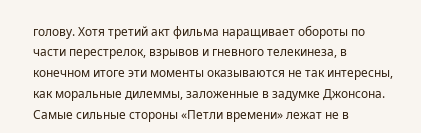голову. Хотя третий акт фильма наращивает обороты по части перестрелок, взрывов и гневного телекинеза, в конечном итоге эти моменты оказываются не так интересны, как моральные дилеммы, заложенные в задумке Джонсона. Самые сильные стороны «Петли времени» лежат не в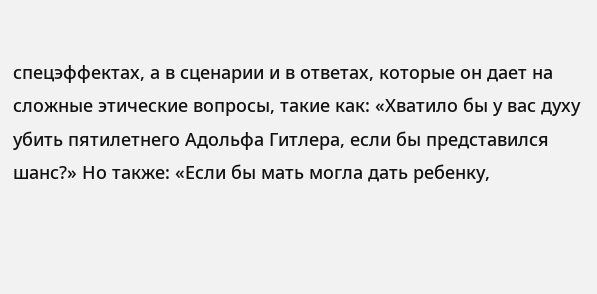спецэффектах, а в сценарии и в ответах, которые он дает на сложные этические вопросы, такие как: «Хватило бы у вас духу убить пятилетнего Адольфа Гитлера, если бы представился шанс?» Но также: «Если бы мать могла дать ребенку,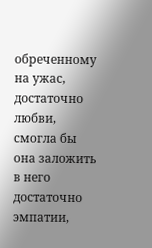обреченному на ужас, достаточно любви, смогла бы она заложить в него достаточно эмпатии,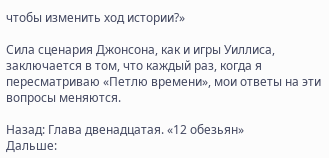чтобы изменить ход истории?»

Сила сценария Джонсона, как и игры Уиллиса, заключается в том, что каждый раз, когда я пересматриваю «Петлю времени», мои ответы на эти вопросы меняются.

Назад: Глава двенадцатая. «12 обезьян»
Дальше: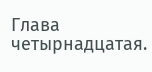Глава четырнадцатая.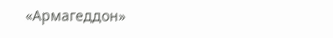«Армагеддон»